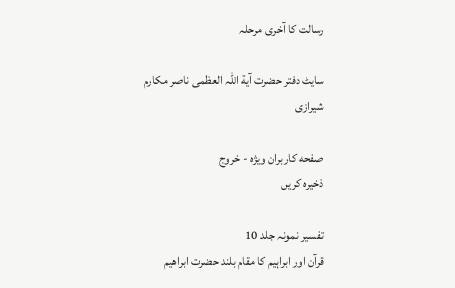رسالت کا آخری مرحلہ

سایٹ دفتر حضرت آیة اللہ العظمی ناصر مکارم شیرازی

صفحه کاربران ویژه - خروج
ذخیره کریں

تفسیر نمونہ جلد 10
قرآن اور ابراہیم کا مقام بلند حضرت ابراهیم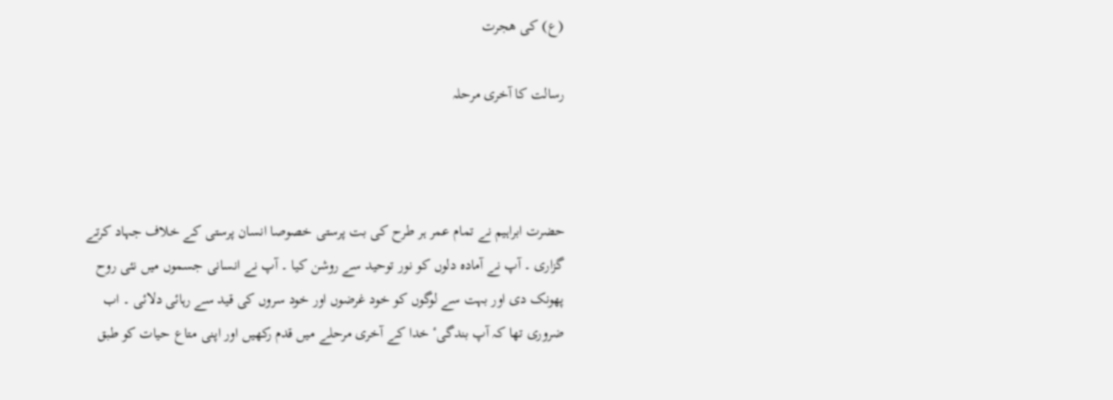(ع) کی هجرت

رسالت کا آخری مرحلہ



حضرت ابراہیم نے تمام عمر ہر طرح کی بت پرستی خصوصا انسان پرستی کے خلاف جہاد کرتے گزاری ۔ آپ نے آمادہ دلوں کو نور توحید سے روشن کیا ۔ آپ نے انسانی جسموں میں نئی روح پھونک دی اور بہت سے لوگوں کو خود غرضوں اور خود سروں کی قید سے رہائی دلائی ۔ اب ضروری تھا کہ آپ بندگیٴ خدا کے آخری مرحلے میں قدم رکھیں اور اپنی متاع حیات کو طبق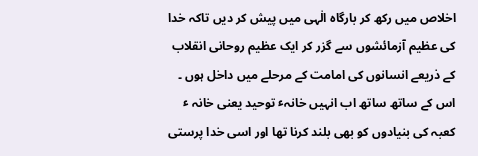اخلاص میں رکھ کر بارگاہ الٰہی میں پیش کر دیں تاکہ خدا کی عظیم آزمائشوں سے گزر کر ایک عظیم روحانی انقلاب کے ذریعے انسانوں کی امامت کے مرحلے میں داخل ہوں ۔
اس کے ساتھ ساتھ اب انہیں خانہٴ توحید یعنی خانہ ٴ کعبہ کی بنیادوں کو بھی بلند کرنا تھا اور اسی خدا پرستی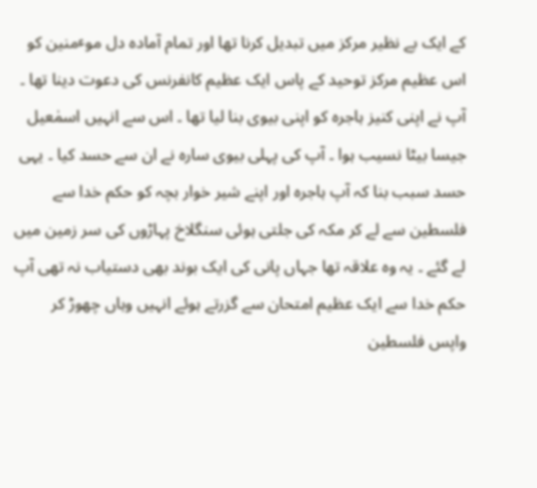کے ایک بے نظیر مرکز میں تبدیل کرنا تھا اور تمام آمادہ دل موٴمنین کو اس عظیم مرکز توحید کے پاس ایک عظیم کانفرنس کی دعوت دینا تھا ۔
آپ نے اپنی کنیز ہاجرہ کو اپنی بیوی بنا لیا تھا ۔ اس سے انہیں اسمٰعیل جیسا بیٹا نسیب ہوا ۔ آپ کی پہلی بیوی سارہ نے ان سے حسد کیا ۔ یہی حسد سبب بنا کہ آپ ہاجرہ اور اپنے شیر خوار بچہ کو حکم خدا سے فلسطین سے لے کر مکہ کی جلتی ہوئی سنگلاخ پہاڑوں کی سر زمین میں لے گئے ۔ یہ وہ علاقہ تھا جہاں پانی کی ایک بوند بھی دستیاب نہ تھی آپ حکم خدا سے ایک عظیم امتحان سے گزرتے ہوئے انہیں وہاں چھوڑ کر واپس فلسطین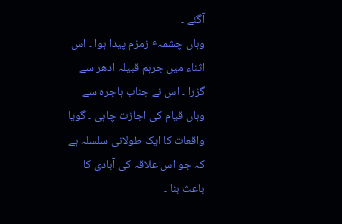آگئے ۔
وہاں چشمہٴ زمزم پیدا ہوا ۔ اس اثناء میں جرہم قبیلہ ادھر سے گزرا ۔ اس نے جناب ہاجرہ سے وہاں قیام کی اجازت چاہی ۔ گویا واقعات کا ایک طولانی سلسلہ ہے کہ جو اس علاقہ کی آبادی کا باعث بنا ۔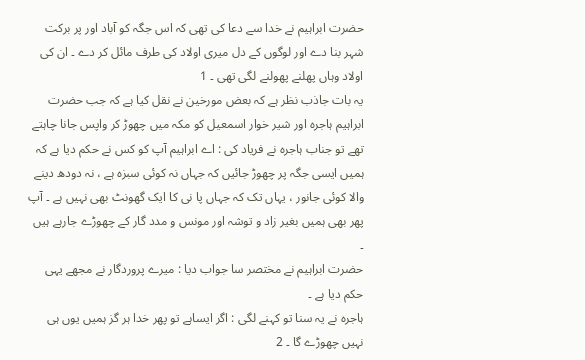حضرت ابراہیم نے خدا سے دعا کی تھی کہ اس جگہ کو آباد اور پر برکت شہر بنا دے اور لوگوں کے دل میری اولاد کی طرف مائل کر دے ۔ ان کی اولاد وہاں پھلنے پھولنے لگی تھی ۔ 1
یہ بات جاذب نظر ہے کہ بعض مورخین نے نقل کیا ہے کہ جب حضرت ابراہیم ہاجرہ اور شیر خوار اسمعیل کو مکہ میں چھوڑ کر واپس جانا چاہتے تھے تو جناب ہاجرہ نے فریاد کی : اے ابراہیم آپ کو کس نے حکم دیا ہے کہ ہمیں ایسی جگہ پر چھوڑ جائیں کہ جہاں نہ کوئی سبزہ ہے ، نہ دودھ دینے والا کوئی جانور ، یہاں تک کہ جہاں پا نی کا ایک گھونٹ بھی نہیں ہے ۔ آپ پھر بھی ہمیں بغیر زاد و توشہ اور مونس و مدد گار کے چھوڑے جارہے ہیں ۔
حضرت ابراہیم نے مختصر سا جواب دیا : میرے پروردگار نے مجھے یہی حکم دیا ہے ۔
ہاجرہ نے یہ سنا تو کہنے لگی : اگر ایساہے تو پھر خدا ہر گز ہمیں یوں ہی نہیں چھوڑے گا ۔ 2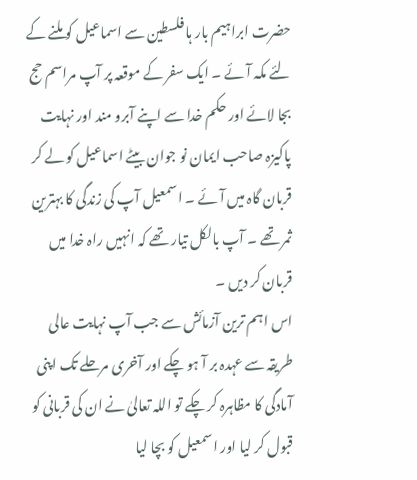حضرت ابراہیم بار ہا فلسطین سے اسماعیل کو ملنے کے لئے مکہ آئے ۔ ایک سفر کے موقعہ پر آپ مراسم حج بجا لائے اور حکم خدا سے اپنے آبرو مند اور نہایت پاکیزہ صاحب ایمان نو جوان بیٹے اسماعیل کو لے کر قربان گاہ میں آئے ۔ اسمعیل آپ کی زندگی کا بہترین ثمر تھے ۔ آپ بالکل تیار تھے کہ انہیں راہ خدا میں قربان کر دیں ۔
اس اہم ترین آزمائش سے جب آپ نہایت عالی طریقہ سے عہدہ بر آ ہو چکے اور آخری مرحلے تک اپنی آمادگی کا مظاہرہ کر چکے تو اللہ تعالیٰ نے ان کی قربانی کو قبول کر لیا اور اسمعیل کو بچا لیا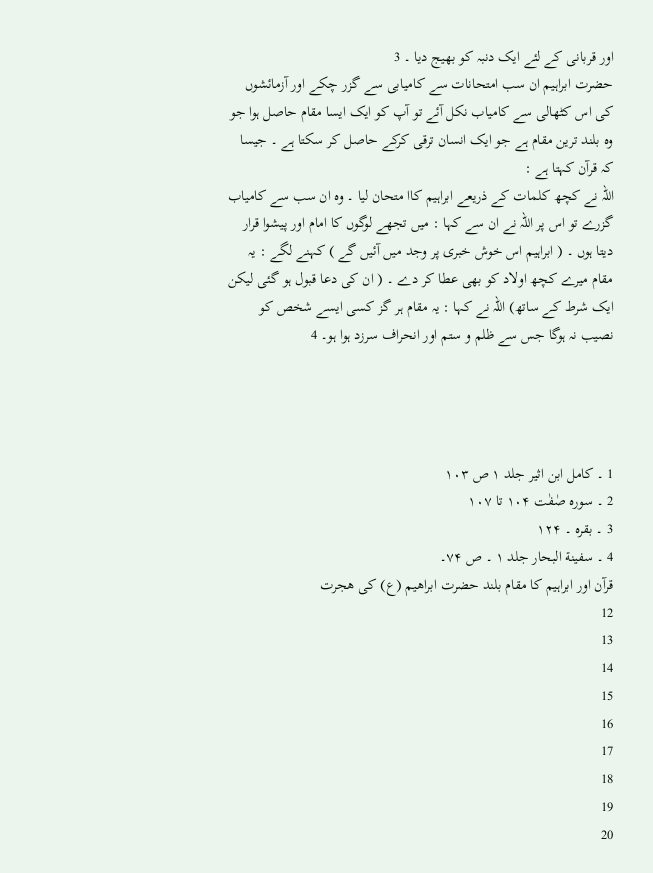اور قربانی کے لئے ایک دنبہ کو بھیج دیا ۔ 3
حضرت ابراہیم ان سب امتحانات سے کامیابی سے گزر چکے اور آزمائشوں کی اس کٹھالی سے کامیاب نکل آئے تو آپ کو ایک ایسا مقام حاصل ہوا جو وہ بلند ترین مقام ہے جو ایک انسان ترقی کرکے حاصل کر سکتا ہے ۔ جیسا کہ قرآن کہتا ہے :
اللہ نے کچھ کلمات کے ذریعے ابراہیم کاا متحان لیا ۔ وہ ان سب سے کامیاب گزرے تو اس پر اللہ نے ان سے کہا : میں تجھے لوگوں کا امام اور پیشوا قرار دیتا ہوں ۔ ( ابراہیم اس خوش خبری پر وجد میں آئیں گے ) کہنے لگے : یہ مقام میرے کچھ اولاد کو بھی عطا کر دے ۔ ( ان کی دعا قبول ہو گئی لیکن ایک شرط کے ساتھ) اللہ نے کہا : یہ مقام ہر گز کسی ایسے شخص کو نصیب نہ ہوگا جس سے ظلم و ستم اور انحراف سرزد ہوا ہو۔ 4




1 ۔ کامل ابن اثیر جلد ۱ ص ۱۰۳
2 ۔ سورہ صٰفٰت ۱۰۴ تا ۱۰۷
3 ۔ بقرہ ۔ ۱۲۴
4 ۔ سفینة البحار جلد ۱ ۔ ص ۷۴۔
قرآن اور ابراہیم کا مقام بلند حضرت ابراهیم (ع) کی هجرت
12
13
14
15
16
17
18
19
20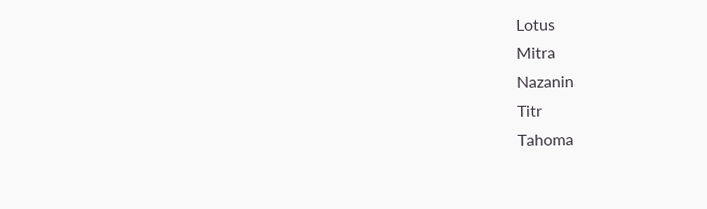Lotus
Mitra
Nazanin
Titr
Tahoma